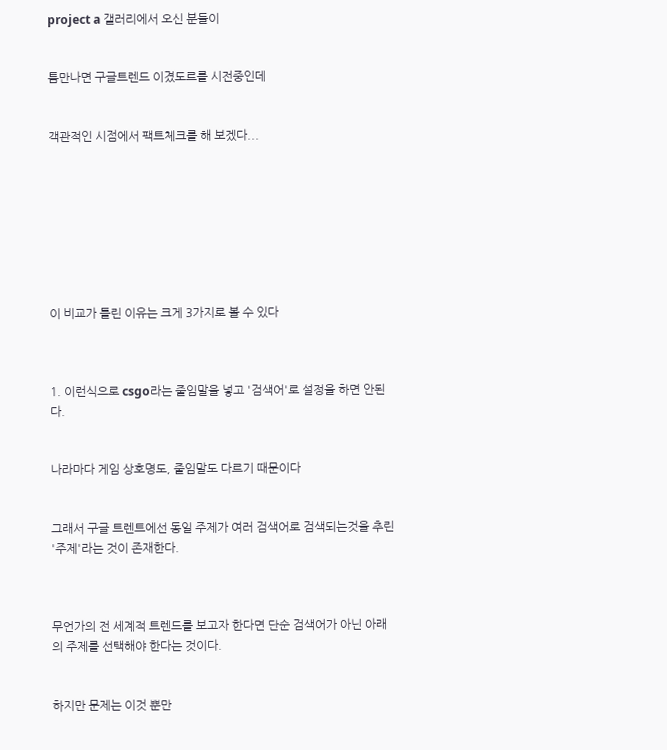project a 갤러리에서 오신 분들이


틈만나면 구글트렌드 이겼도르를 시전중인데


객관적인 시점에서 팩트체크를 해 보겠다...








이 비교가 틀린 이유는 크게 3가지로 볼 수 있다



1. 이런식으로 csgo라는 줄임말을 넣고 '검색어'로 설정을 하면 안된다.


나라마다 게임 상호명도, 줄임말도 다르기 때문이다


그래서 구글 트렌트에선 동일 주제가 여러 검색어로 검색되는것을 추린 '주제'라는 것이 존재한다.



무언가의 전 세계적 트렌드를 보고자 한다면 단순 검색어가 아닌 아래의 주제를 선택해야 한다는 것이다.


하지만 문제는 이것 뿐만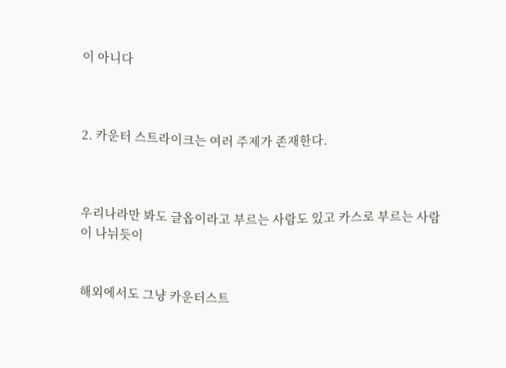이 아니다



2. 카운터 스트라이크는 여러 주제가 존재한다.



우리나라만 봐도 글옵이라고 부르는 사람도 있고 카스로 부르는 사람이 나뉘듯이


해외에서도 그냥 카운터스트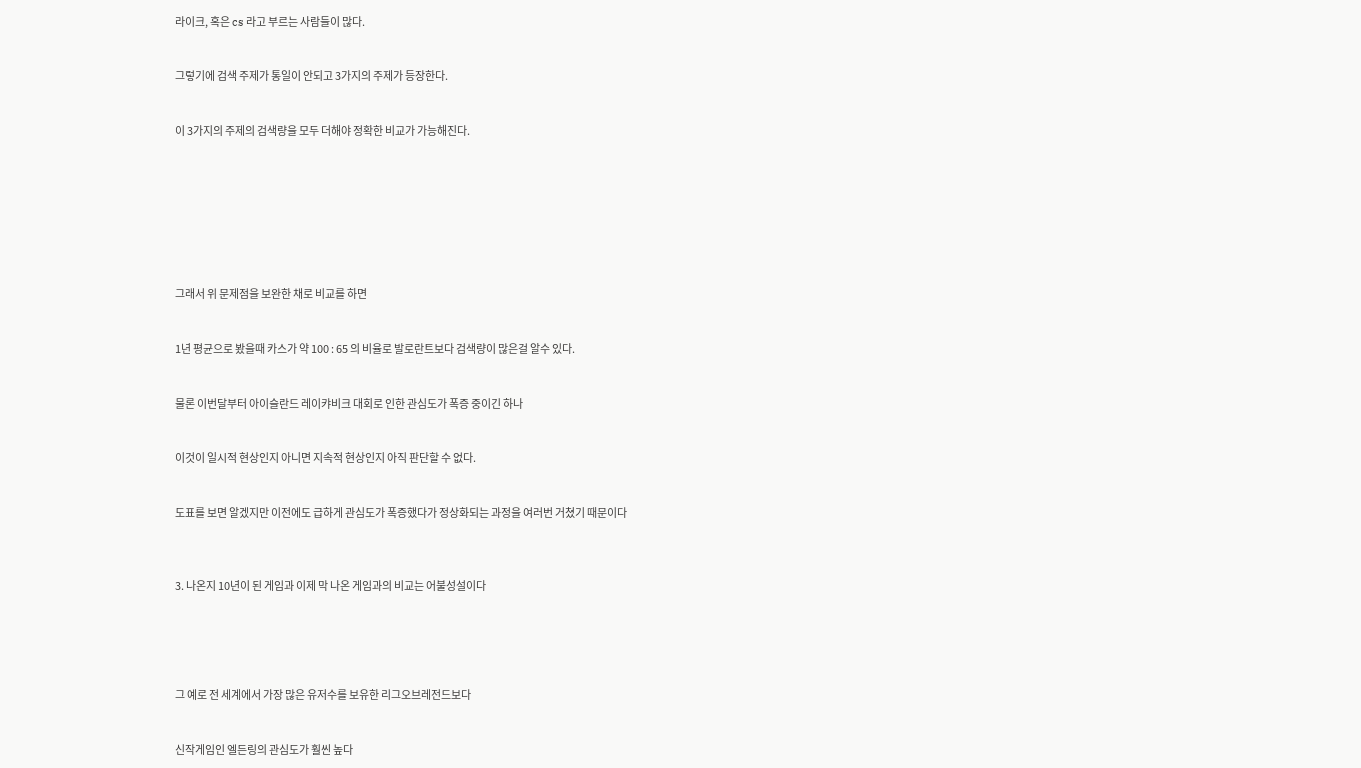라이크, 혹은 cs 라고 부르는 사람들이 많다.


그렇기에 검색 주제가 통일이 안되고 3가지의 주제가 등장한다.


이 3가지의 주제의 검색량을 모두 더해야 정확한 비교가 가능해진다.








그래서 위 문제점을 보완한 채로 비교를 하면


1년 평균으로 봤을때 카스가 약 100 : 65 의 비율로 발로란트보다 검색량이 많은걸 알수 있다.


물론 이번달부터 아이슬란드 레이캬비크 대회로 인한 관심도가 폭증 중이긴 하나


이것이 일시적 현상인지 아니면 지속적 현상인지 아직 판단할 수 없다.


도표를 보면 알겠지만 이전에도 급하게 관심도가 폭증했다가 정상화되는 과정을 여러번 거쳤기 때문이다



3. 나온지 10년이 된 게임과 이제 막 나온 게임과의 비교는 어불성설이다





그 예로 전 세계에서 가장 많은 유저수를 보유한 리그오브레전드보다


신작게임인 엘든링의 관심도가 훨씬 높다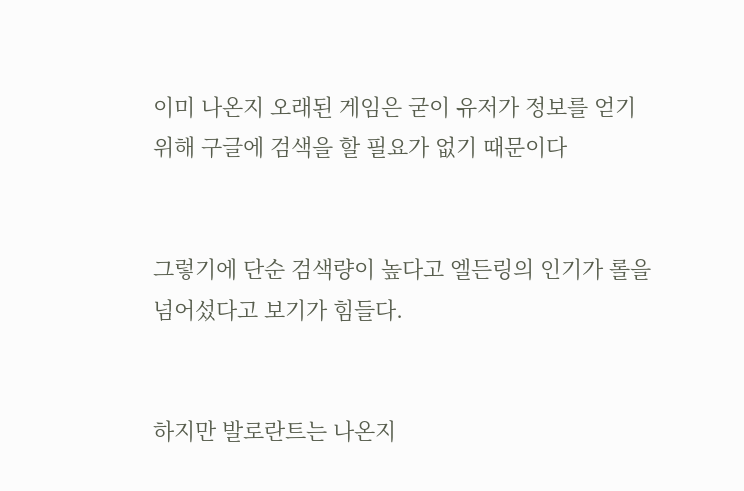이미 나온지 오래된 게임은 굳이 유저가 정보를 얻기 위해 구글에 검색을 할 필요가 없기 때문이다


그렇기에 단순 검색량이 높다고 엘든링의 인기가 롤을 넘어섰다고 보기가 힘들다.


하지만 발로란트는 나온지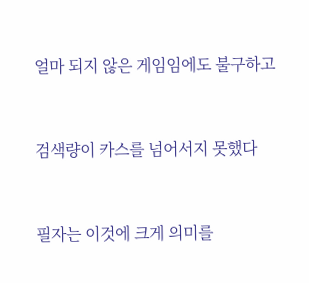얼마 되지 않은 게임임에도 불구하고


검색량이 카스를 넘어서지 못했다


필자는 이것에 크게 의미를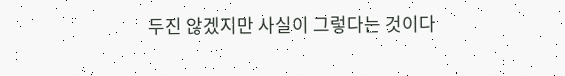두진 않겠지만 사실이 그렇다는 것이다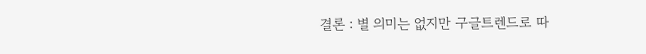결론 : 별 의미는 없지만 구글트렌드로 따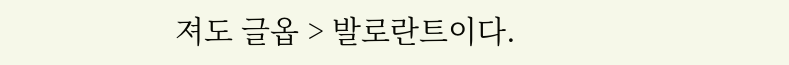져도 글옵 > 발로란트이다.